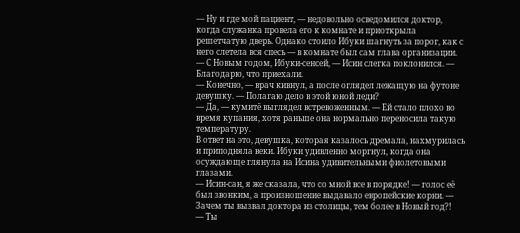— Ну и где мой пациент, — недовольно осведомился доктор, когда служанка провела его к комнате и приоткрыла решетчатую дверь. Однако стоило Ибуки шагнуть за порог, как с него слетела вся спесь — в комнате был сам глава организации.
— С Новым годом, Ибуки-сенсей, — Исин слегка поклонился. — Благодарю, что приехали.
— Конечно, — врач кивнул, а после оглядел лежащую на футоне девушку. — Полагаю дело в этой юной леди?
— Да, — кумитё выглядел встревоженным. — Ей стало плохо во время купания, хотя раньше она нормально переносила такую температуру.
В ответ на это, девушка, которая казалось дремала, нахмурилась и приподняла веки. Ибуки удивленно моргнул, когда она осуждающе глянула на Исина удивительными фиолетовыми глазами.
— Исин-сан, я же сказала, что со мной все в порядке! — голос её был звонким, а произношение выдавало европейские корни. — Зачем ты вызвал доктора из столицы, тем более в Новый год?!
— Ты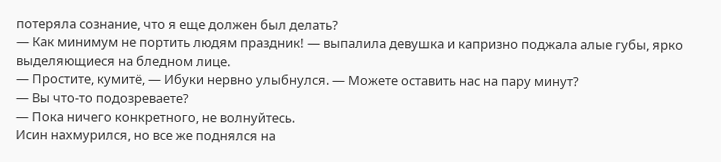потеряла сознание, что я еще должен был делать?
— Как минимум не портить людям праздник! — выпалила девушка и капризно поджала алые губы, ярко выделяющиеся на бледном лице.
— Простите, кумитё, — Ибуки нервно улыбнулся. — Можете оставить нас на пару минут?
— Вы что-то подозреваете?
— Пока ничего конкретного, не волнуйтесь.
Исин нахмурился, но все же поднялся на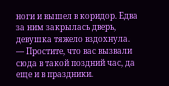ноги и вышел в коридор. Едва за ним закрылась дверь, девушка тяжело вздохнула.
— Простите, что вас вызвали сюда в такой поздний час, да еще и в праздники.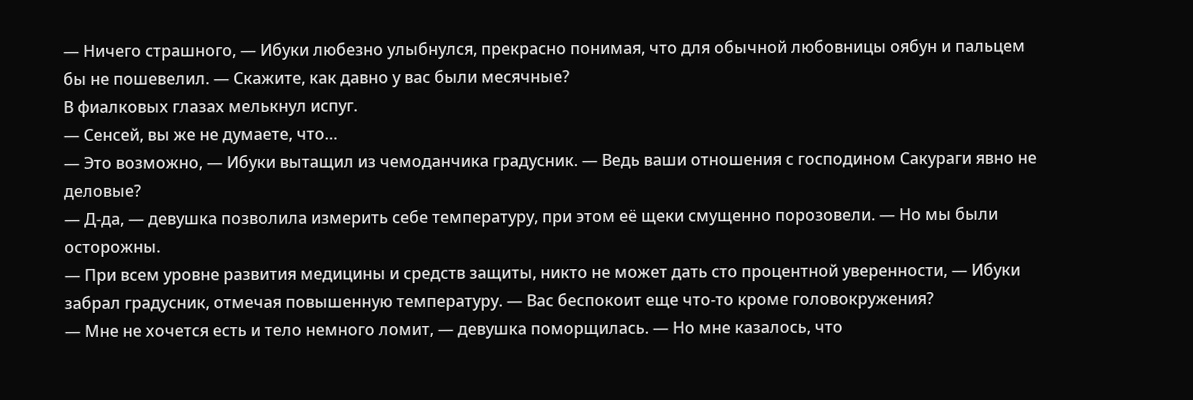— Ничего страшного, — Ибуки любезно улыбнулся, прекрасно понимая, что для обычной любовницы оябун и пальцем бы не пошевелил. — Скажите, как давно у вас были месячные?
В фиалковых глазах мелькнул испуг.
— Сенсей, вы же не думаете, что…
— Это возможно, — Ибуки вытащил из чемоданчика градусник. — Ведь ваши отношения с господином Сакураги явно не деловые?
— Д-да, — девушка позволила измерить себе температуру, при этом её щеки смущенно порозовели. — Но мы были осторожны.
— При всем уровне развития медицины и средств защиты, никто не может дать сто процентной уверенности, — Ибуки забрал градусник, отмечая повышенную температуру. — Вас беспокоит еще что-то кроме головокружения?
— Мне не хочется есть и тело немного ломит, — девушка поморщилась. — Но мне казалось, что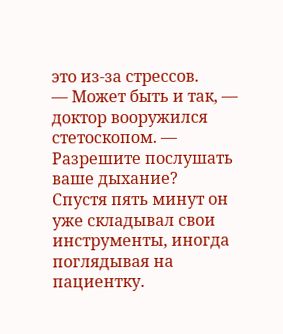это из-за стрессов.
— Может быть и так, — доктор вооружился стетоскопом. — Разрешите послушать ваше дыхание?
Спустя пять минут он уже складывал свои инструменты, иногда поглядывая на пациентку.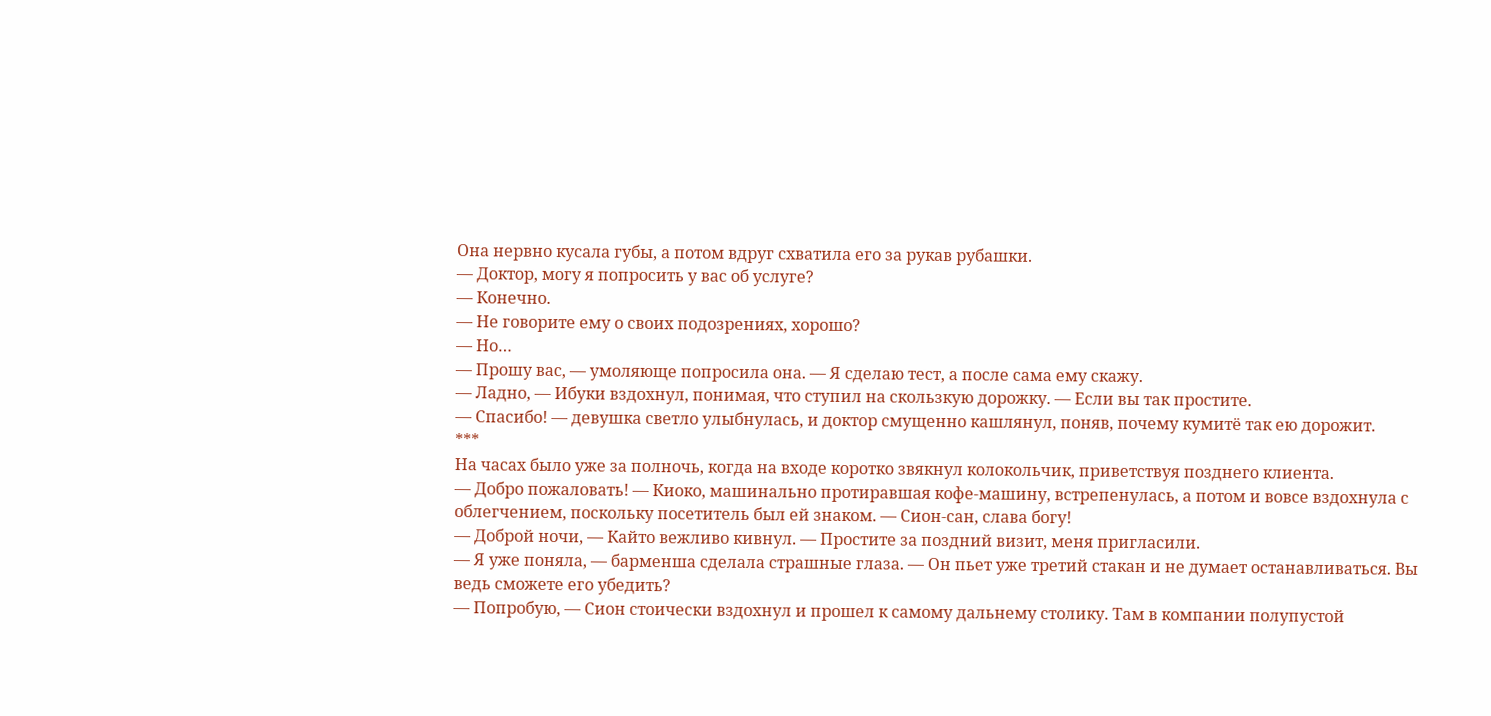Она нервно кусала губы, а потом вдруг схватила его за рукав рубашки.
— Доктор, могу я попросить у вас об услуге?
— Конечно.
— Не говорите ему о своих подозрениях, хорошо?
— Но…
— Прошу вас, — умоляюще попросила она. — Я сделаю тест, а после сама ему скажу.
— Ладно, — Ибуки вздохнул, понимая, что ступил на скользкую дорожку. — Если вы так простите.
— Спасибо! — девушка светло улыбнулась, и доктор смущенно кашлянул, поняв, почему кумитё так ею дорожит.
***
На часах было уже за полночь, когда на входе коротко звякнул колокольчик, приветствуя позднего клиента.
— Добро пожаловать! — Киоко, машинально протиравшая кофе-машину, встрепенулась, а потом и вовсе вздохнула с облегчением, поскольку посетитель был ей знаком. — Сион-сан, слава богу!
— Доброй ночи, — Кайто вежливо кивнул. — Простите за поздний визит, меня пригласили.
— Я уже поняла, — барменша сделала страшные глаза. — Он пьет уже третий стакан и не думает останавливаться. Вы ведь сможете его убедить?
— Попробую, — Сион стоически вздохнул и прошел к самому дальнему столику. Там в компании полупустой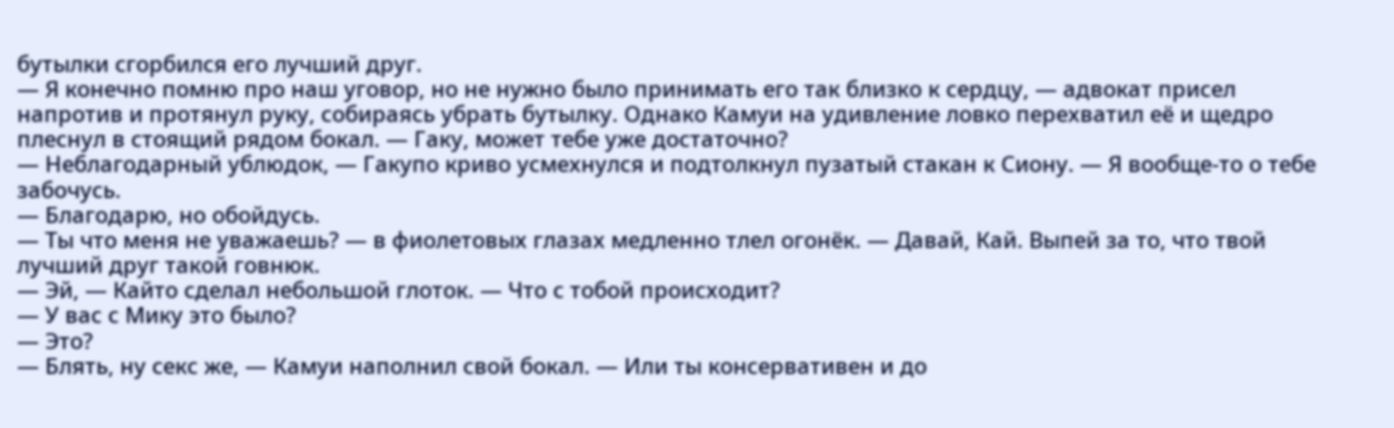бутылки сгорбился его лучший друг.
— Я конечно помню про наш уговор, но не нужно было принимать его так близко к сердцу, — адвокат присел напротив и протянул руку, собираясь убрать бутылку. Однако Камуи на удивление ловко перехватил её и щедро плеснул в стоящий рядом бокал. — Гаку, может тебе уже достаточно?
— Неблагодарный ублюдок, — Гакупо криво усмехнулся и подтолкнул пузатый стакан к Сиону. — Я вообще-то о тебе забочусь.
— Благодарю, но обойдусь.
— Ты что меня не уважаешь? — в фиолетовых глазах медленно тлел огонёк. — Давай, Кай. Выпей за то, что твой лучший друг такой говнюк.
— Эй, — Кайто сделал небольшой глоток. — Что с тобой происходит?
— У вас с Мику это было?
— Это?
— Блять, ну секс же, — Камуи наполнил свой бокал. — Или ты консервативен и до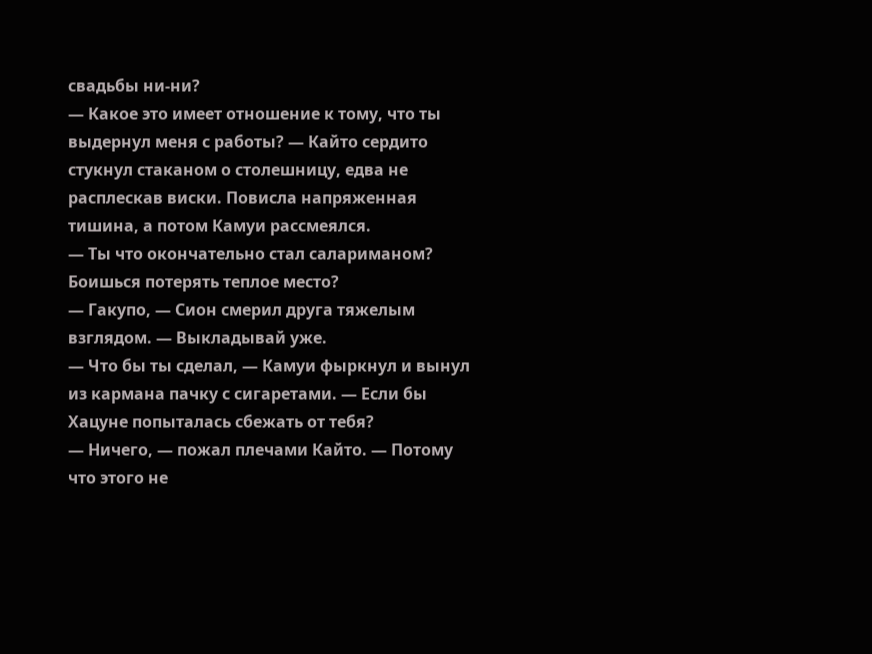свадьбы ни-ни?
— Какое это имеет отношение к тому, что ты выдернул меня с работы? — Кайто сердито стукнул стаканом о столешницу, едва не расплескав виски. Повисла напряженная тишина, а потом Камуи рассмеялся.
— Ты что окончательно стал салариманом? Боишься потерять теплое место?
— Гакупо, — Сион смерил друга тяжелым взглядом. — Выкладывай уже.
— Что бы ты сделал, — Камуи фыркнул и вынул из кармана пачку с сигаретами. — Если бы Хацуне попыталась сбежать от тебя?
— Ничего, — пожал плечами Кайто. — Потому что этого не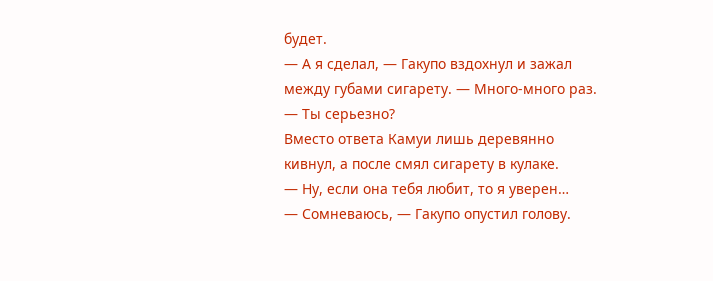будет.
— А я сделал, — Гакупо вздохнул и зажал между губами сигарету. — Много-много раз.
— Ты серьезно?
Вместо ответа Камуи лишь деревянно кивнул, а после смял сигарету в кулаке.
— Ну, если она тебя любит, то я уверен…
— Сомневаюсь, — Гакупо опустил голову.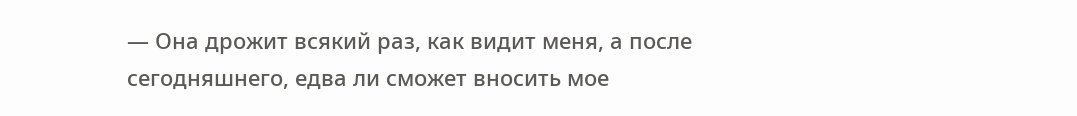— Она дрожит всякий раз, как видит меня, а после сегодняшнего, едва ли сможет вносить мое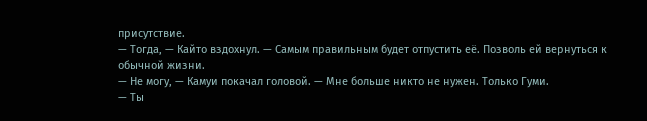присутствие.
— Тогда, — Кайто вздохнул. — Самым правильным будет отпустить её. Позволь ей вернуться к обычной жизни.
— Не могу, — Камуи покачал головой. — Мне больше никто не нужен. Только Гуми.
— Ты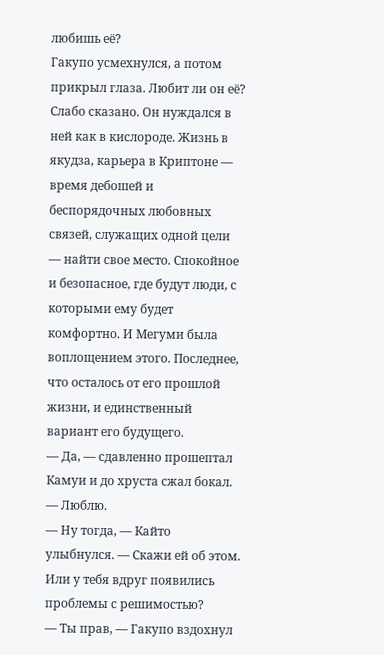любишь её?
Гакупо усмехнулся, а потом прикрыл глаза. Любит ли он её? Слабо сказано. Он нуждался в ней как в кислороде. Жизнь в якудза, карьера в Криптоне — время дебошей и беспорядочных любовных связей, служащих одной цели — найти свое место. Спокойное и безопасное, где будут люди, с которыми ему будет комфортно. И Мегуми была воплощением этого. Последнее, что осталось от его прошлой жизни, и единственный вариант его будущего.
— Да, — сдавленно прошептал Камуи и до хруста сжал бокал. — Люблю.
— Ну тогда, — Кайто улыбнулся. — Скажи ей об этом. Или у тебя вдруг появились проблемы с решимостью?
— Ты прав, — Гакупо вздохнул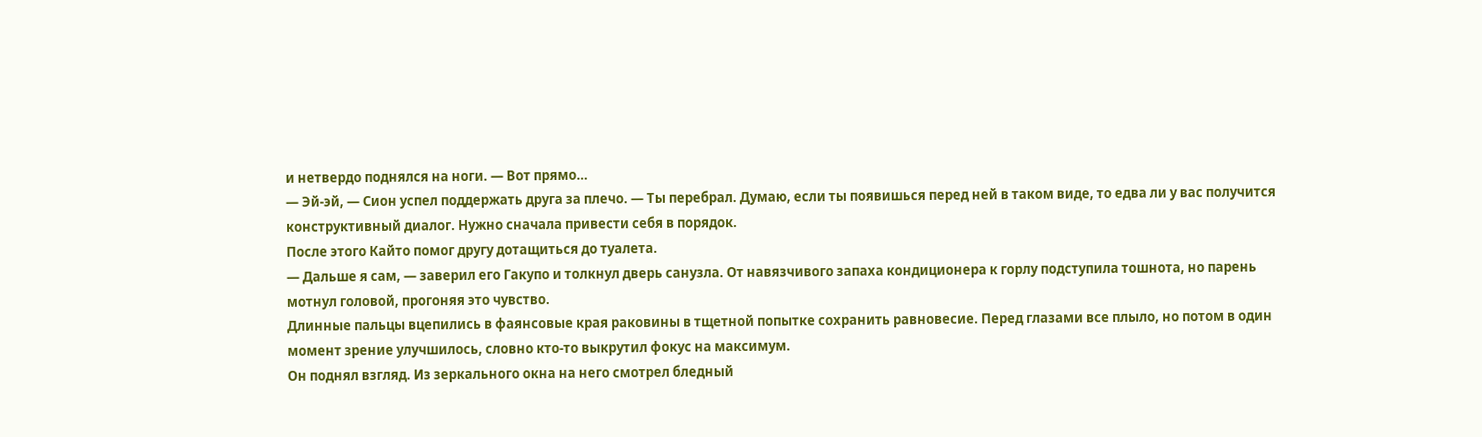и нетвердо поднялся на ноги. — Вот прямо…
— Эй-эй, — Сион успел поддержать друга за плечо. — Ты перебрал. Думаю, если ты появишься перед ней в таком виде, то едва ли у вас получится конструктивный диалог. Нужно сначала привести себя в порядок.
После этого Кайто помог другу дотащиться до туалета.
— Дальше я сам, — заверил его Гакупо и толкнул дверь санузла. От навязчивого запаха кондиционера к горлу подступила тошнота, но парень мотнул головой, прогоняя это чувство.
Длинные пальцы вцепились в фаянсовые края раковины в тщетной попытке сохранить равновесие. Перед глазами все плыло, но потом в один момент зрение улучшилось, словно кто-то выкрутил фокус на максимум.
Он поднял взгляд. Из зеркального окна на него смотрел бледный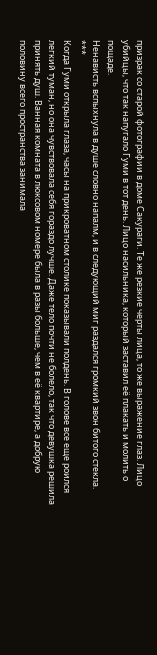призрак со старой фотографии в доме Сакураги. Те же резкие черты лица, то же выражение глаз. Лицо убийцы, что так напугало Гуми в тот день. Лицо насильника, который заставил её плакать и молить о пощаде.
Ненависть вспыхнула в душе словно напалм, и в следующий миг раздался громкий звон битого стекла.
***
Когда Гуми открыла глаза, часы на прикроватном столике показывали полдень. В голове все еще роился легкий туман, но она чувствовала себя гораздо лучше. Даже тело почти не болело, так что девушка решила принять душ. Ванная комната в люксовом номере была в разы больше, чем в её квартире, а добрую половину всего пространства занимала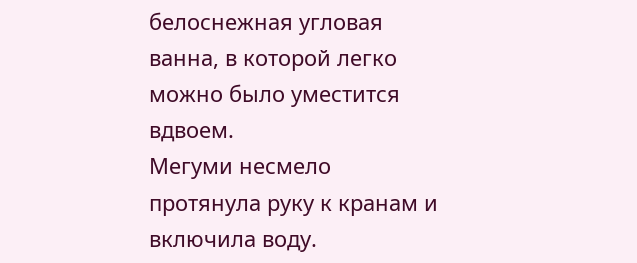белоснежная угловая ванна, в которой легко можно было уместится вдвоем.
Мегуми несмело протянула руку к кранам и включила воду.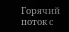Горячий поток с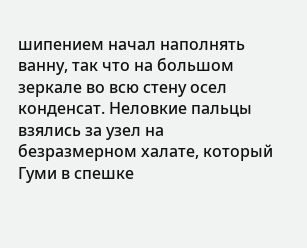шипением начал наполнять ванну, так что на большом зеркале во всю стену осел конденсат. Неловкие пальцы взялись за узел на безразмерном халате, который Гуми в спешке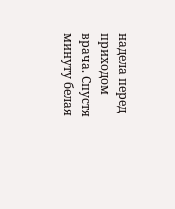надела перед приходом врача. Спустя минуту белая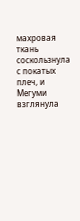махровая ткань соскользнула с покатых плеч, и Мегуми взглянула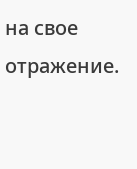на свое отражение.